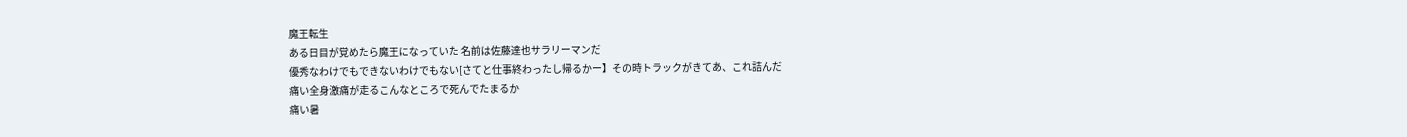魔王転生
ある日目が覚めたら魔王になっていた 名前は佐藤達也サラリーマンだ
優秀なわけでもできないわけでもない[さてと仕事終わったし帰るかー】その時トラックがきてあ、これ詰んだ
痛い全身激痛が走るこんなところで死んでたまるか
痛い暑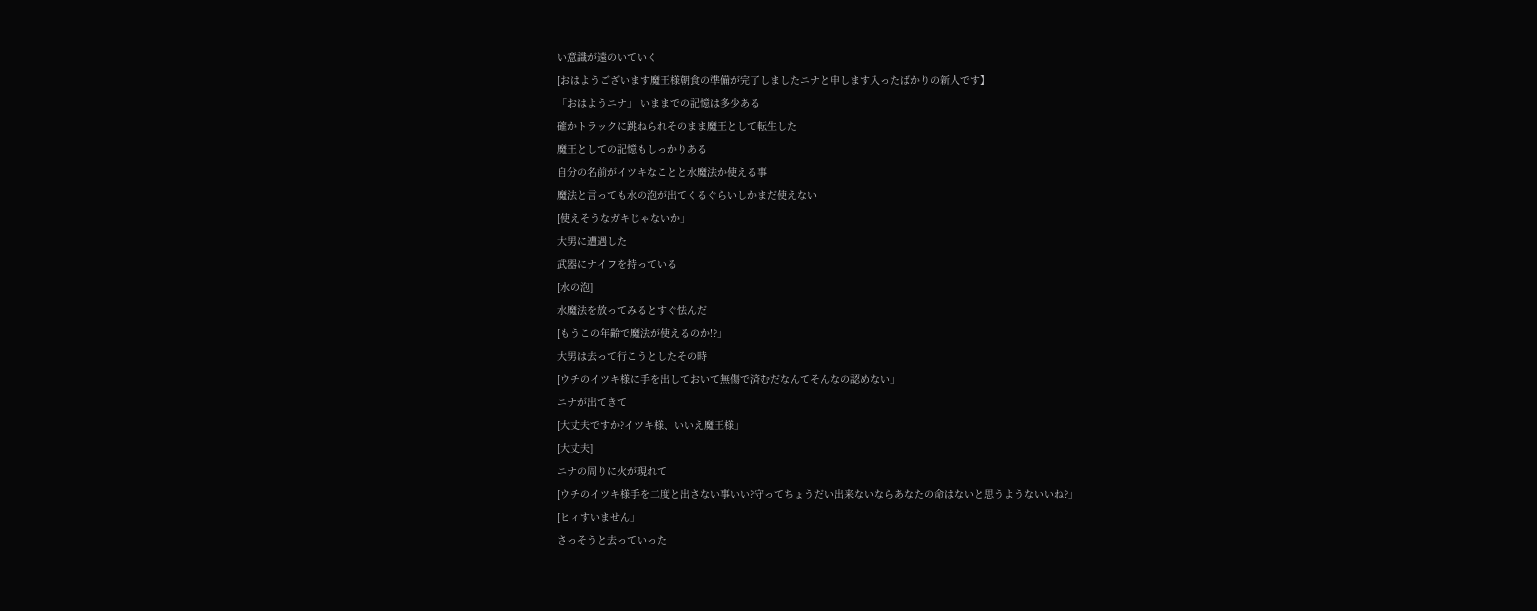い意識が遠のいていく
[おはようございます魔王様朝食の準備が完了しましたニナと申します入ったばかりの新人です】
「おはようニナ」 いままでの記憶は多少ある
確かトラックに跳ねられそのまま魔王として転生した
魔王としての記憶もしっかりある
自分の名前がイツキなことと水魔法か使える事
魔法と言っても水の泡が出てくるぐらいしかまだ使えない
[使えそうなガキじゃないか」
大男に遭遇した
武器にナイフを持っている
[水の泡]
水魔法を放ってみるとすぐ怯んだ
[もうこの年齢で魔法が使えるのか!?」
大男は去って行こうとしたその時
[ウチのイツキ様に手を出しておいて無傷で済むだなんてそんなの認めない」
ニナが出てきて
[大丈夫ですか?イツキ様、いいえ魔王様」
[大丈夫]
ニナの周りに火が現れて
[ウチのイツキ様手を二度と出さない事いい?守ってちょうだい出来ないならあなたの命はないと思うようないいね?」
[ヒィすいません」
さっそうと去っていった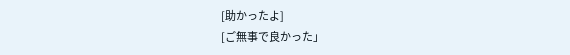[助かったよ]
[ご無事で良かった」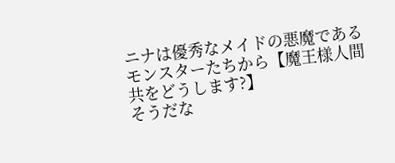ニナは優秀なメイドの悪魔である
モンスターたちから【魔王様人間共をどうします?】
そうだな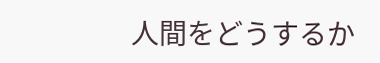人間をどうするか